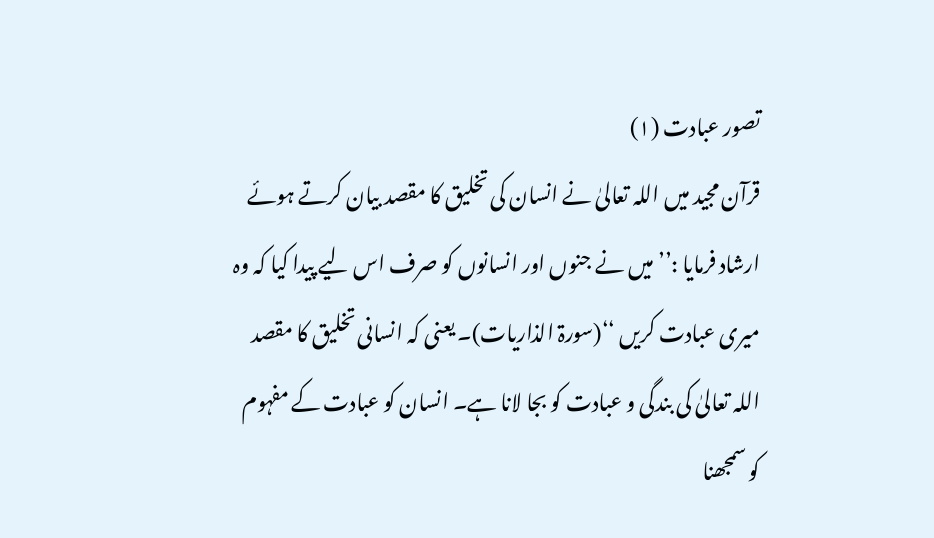تصور عبادت (۱)
قرآن مجید میں اللہ تعالیٰ نے انسان کی تخلیق کا مقصد بیان کرتے ہوئے ارشاد فرمایا :’’ میں نے جنوں اور انسانوں کو صرف اس لیے پیدا کیا کہ وہ میری عبادت کریں ‘‘(سورۃ الذاریات)۔ یعنی کہ انسانی تخلیق کا مقصد اللہ تعالیٰ کی بندگی و عبادت کو بجا لانا ہے۔ انسان کو عبادت کے مفہوم کو سمجھنا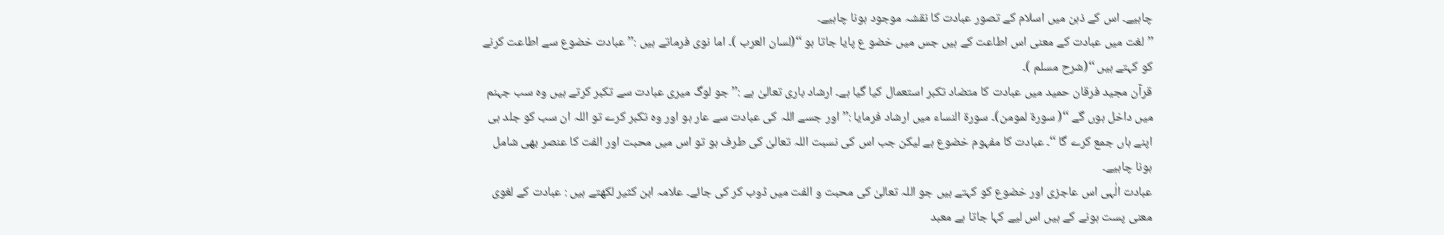چاہیے۔ اس کے ذہن میں اسلام کے تصور عبادت کا نقشہ موجود ہونا چاہیے۔
’’لغت میں عبادت کے معنی اس اطاعت کے ہیں جس میں خضو ع پایا جاتا ہو ‘‘(لسان العرب )۔ اما نوی فرماتے ہیں :’’ عبادت خضوع سے اطاعت کرنے کو کہتے ہیں ‘‘(شرح مسلم )۔
قرآن مجید فرقان حمید میں عبادت کا متضاد تکبر استعمال کیا گیا ہے۔ ارشاد باری تعالیٰ ہے :’’ جو لوگ میری عبادت سے تکبر کرتے ہیں وہ سب جہنم میں داخل ہوں گے ‘‘( سورۃ لمومن)۔ سورۃ النساء میں ارشاد فرمایا :’’ اور جسے اللہ کی عبادت سے عار ہو اور وہ تکبر کرے تو اللہ ان سب کو جلد ہی اپنے ہاں جمع کرے گا ‘‘۔ عبادت کا مفہوم خضوع ہے لیکن جب اس کی نسبت اللہ تعالیٰ کی طرف ہو تو اس میں محبت اور الفت کا عنصر بھی شامل ہونا چاہیے۔
عبادت الٰہی اس عاجزی اور خضوع کو کہتے ہیں جو اللہ تعالیٰ کی محبت و الفت میں ڈوب کر کی جائے۔ علامہ ابن کثیر لکھتے ہیں : عبادت کے لغوی معنی پست ہونے کے ہیں اس لیے کہا جاتا ہے معبد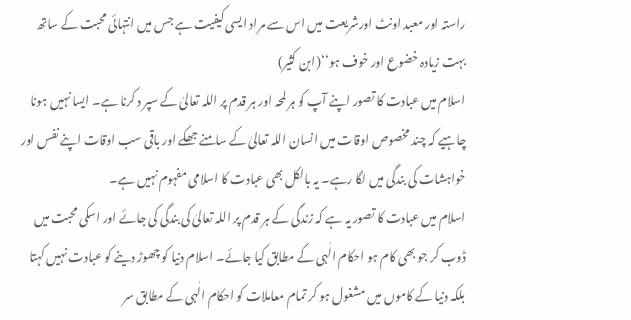راستہ اور معبد اونٹ اورشریعت میں اس سے مراد ایسی کیفیت ہے جس میں انتہائی محبت کے ساتھ بہت زیادہ خضوع اور خوف ہو‘‘(ابن کثیر)
اسلام میں عبادت کا تصور اپنے آپ کو ہر لمحہ اور ہر قدم پر اللہ تعالیٰ کے سپر د کرنا ہے۔ ایسا نہیں ہونا چاہیے کہ چند مخصوص اوقات میں انسان اللہ تعالیٰ کے سامنے جھکے اور باقی سب اوقات اپنے نفس اور خواہشات کی بندگی میں لگا رہے۔ یہ بالکل بھی عبادت کا اسلامی مفہوم نہیں ہے۔
اسلام میں عبادت کا تصور یہ ہے کہ زندگی کے ہر قدم پر اللہ تعالیٰ کی بندگی کی جائے اور اسکی محبت میں ڈوب کر جو بھی کام ہو احکام الٰہی کے مطابق کیا جائے۔ اسلام دنیا کو چھوڑ دینے کو عبادت نہیں کہتا بلکہ دنیا کے کاموں میں مشغول ہو کر تمام معاملات کو احکام الٰہی کے مطابق سر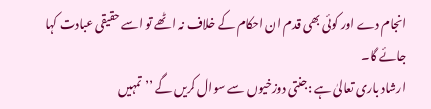انجام دے اور کوئی بھی قدم ان احکام کے خلاف نہ اٹھے تو اسے حقیقی عبادت کہا جائے گا۔
ارشاد باری تعالیٰ ہے :جنتی دوزخیوں سے سوال کریں گے ’’تمہیں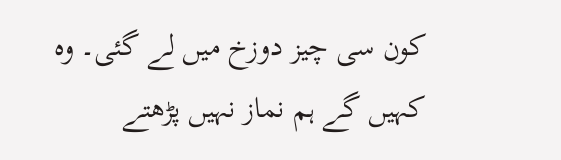کون سی چیز دوزخ میں لے گئی۔ وہ کہیں گے ہم نماز نہیں پڑھتے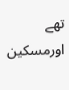تھے اورمسکین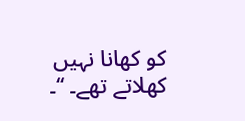کو کھانا نہیں کھلاتے تھے۔ ‘‘۔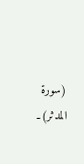(سورۃ المدثر)۔